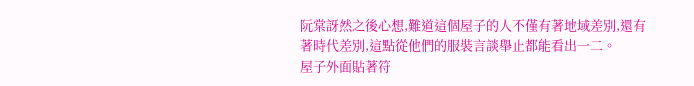阮棠訝然之後心想,難道這個屋子的人不僅有著地域差別,還有著時代差別,這點從他們的服裝言談舉止都能看出一二。
屋子外面貼著符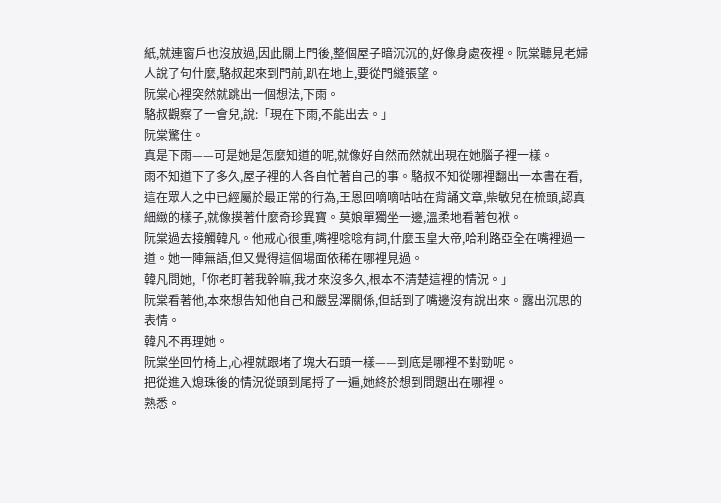紙,就連窗戶也沒放過,因此關上門後,整個屋子暗沉沉的,好像身處夜裡。阮棠聽見老婦人說了句什麼,駱叔起來到門前,趴在地上,要從門縫張望。
阮棠心裡突然就跳出一個想法,下雨。
駱叔觀察了一會兒,說:「現在下雨,不能出去。」
阮棠驚住。
真是下雨——可是她是怎麼知道的呢,就像好自然而然就出現在她腦子裡一樣。
雨不知道下了多久,屋子裡的人各自忙著自己的事。駱叔不知從哪裡翻出一本書在看,這在眾人之中已經屬於最正常的行為,王恩回嘀嘀咕咕在背誦文章,柴敏兒在梳頭,認真細緻的樣子,就像摸著什麼奇珍異寶。莫娘單獨坐一邊,溫柔地看著包袱。
阮棠過去接觸韓凡。他戒心很重,嘴裡唸唸有詞,什麼玉皇大帝,哈利路亞全在嘴裡過一道。她一陣無語,但又覺得這個場面依稀在哪裡見過。
韓凡問她,「你老盯著我幹嘛,我才來沒多久,根本不清楚這裡的情況。」
阮棠看著他,本來想告知他自己和嚴昱澤關係,但話到了嘴邊沒有說出來。露出沉思的表情。
韓凡不再理她。
阮棠坐回竹椅上,心裡就跟堵了塊大石頭一樣——到底是哪裡不對勁呢。
把從進入熄珠後的情況從頭到尾捋了一遍,她終於想到問題出在哪裡。
熟悉。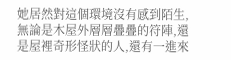她居然對這個環境沒有感到陌生,無論是木屋外層層疊疊的符陣,還是屋裡奇形怪狀的人,還有一進來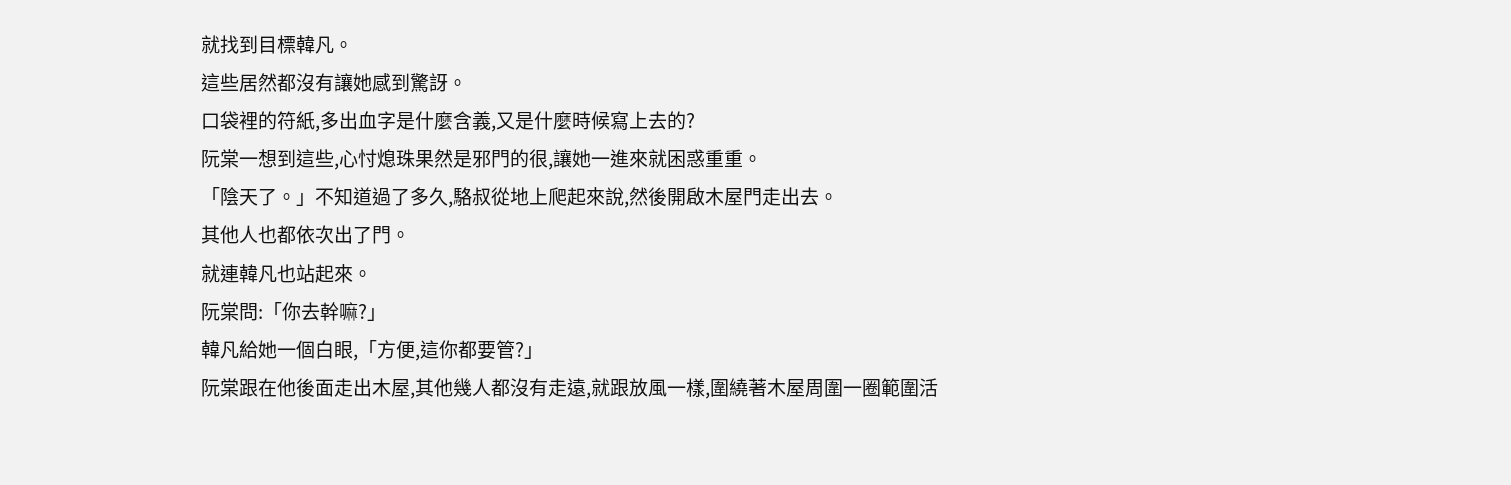就找到目標韓凡。
這些居然都沒有讓她感到驚訝。
口袋裡的符紙,多出血字是什麼含義,又是什麼時候寫上去的?
阮棠一想到這些,心忖熄珠果然是邪門的很,讓她一進來就困惑重重。
「陰天了。」不知道過了多久,駱叔從地上爬起來說,然後開啟木屋門走出去。
其他人也都依次出了門。
就連韓凡也站起來。
阮棠問:「你去幹嘛?」
韓凡給她一個白眼,「方便,這你都要管?」
阮棠跟在他後面走出木屋,其他幾人都沒有走遠,就跟放風一樣,圍繞著木屋周圍一圈範圍活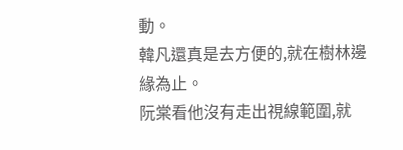動。
韓凡還真是去方便的,就在樹林邊緣為止。
阮棠看他沒有走出視線範圍,就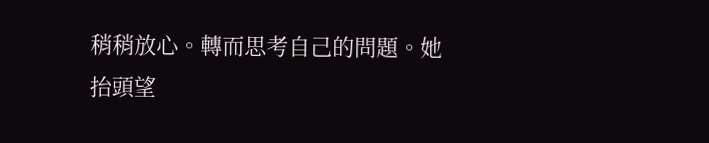稍稍放心。轉而思考自己的問題。她抬頭望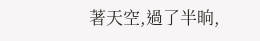著天空,過了半晌,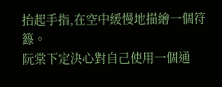抬起手指,在空中緩慢地描繪一個符籙。
阮棠下定決心對自己使用一個通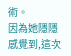術。
因為她隱隱感覺到,這次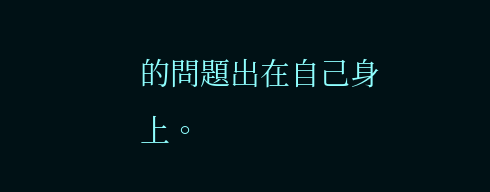的問題出在自己身上。